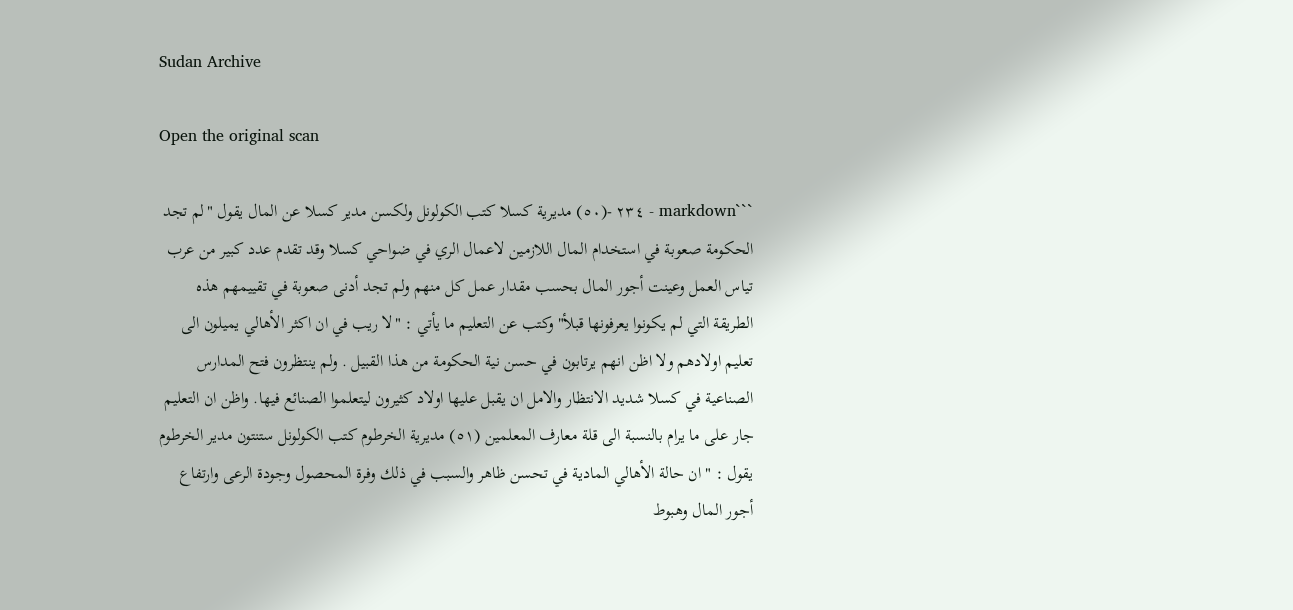Sudan Archive

Open the original scan

```markdown - ٢٣٤ -(٥٠) مديرية كسلا كتب الكولونل ولكسن مدير كسلا عن المال يقول "لم تجد الحكومة صعوبة في استخدام المال اللازمين لاعمال الري في ضواحي كسلا وقد تقدم عدد كبير من عرب تياس العمل وعينت أجور المال بحسب مقدار عمل كل منهم ولم تجد أدنى صعوبة في تقييمهم هذه الطريقة التي لم يكونوا يعرفونها قبلأ" وكتب عن التعليم ما يأتي : "لا ريب في ان اكثر الأهالي يميلون الى تعليم اولادهم ولا اظن انهم يرتابون في حسن نية الحكومة من هذا القبيل . ولم ينتظرون فتح المدارس الصناعية في كسلا شديد الانتظار والامل ان يقبل عليها اولاد كثيرون ليتعلموا الصنائع فيها. واظن ان التعليم جار على ما يرام بالنسبة الى قلة معارف المعلمين (٥١) مديرية الخرطوم كتب الكولونل ستنتون مدير الخرطوم يقول : " ان حالة الأهالي المادية في تحسن ظاهر والسبب في ذلك وفرة المحصول وجودة الرعى وارتفاع أجور المال وهبوط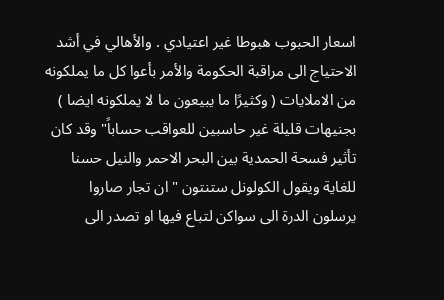اسعار الحبوب هبوطا غير اعتيادي . والأهالي في أشد الاحتياج الى مراقبة الحكومة والأمر بأعوا كل ما يملكونه من الاملايات ( وكثيرًا ما يبيعون ما لا يملكونه ايضا ) بجنيهات قليلة غير حاسبين للعواقب حساباً" وقد كان تأثير فسحة الحمدية بين البحر الاحمر والنيل حسنا للغاية ويقول الكولونل ستنتون " ان تجار صاروا يرسلون الدرة الى سواكن لتباع فيها او تصدر الى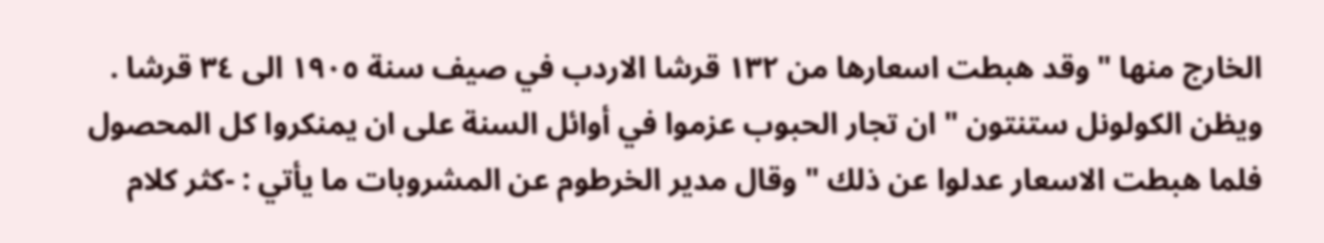الخارج منها " وقد هبطت اسعارها من ١٣٢ قرشا الاردب في صيف سنة ١٩٠٥ الى ٣٤ قرشا . ويظن الكولونل ستنتون " ان تجار الحبوب عزموا في أوائل السنة على ان يمنكروا كل المحصول فلما هبطت الاسعار عدلوا عن ذلك " وقال مدير الخرطوم عن المشروبات ما يأتي : -كثر كلام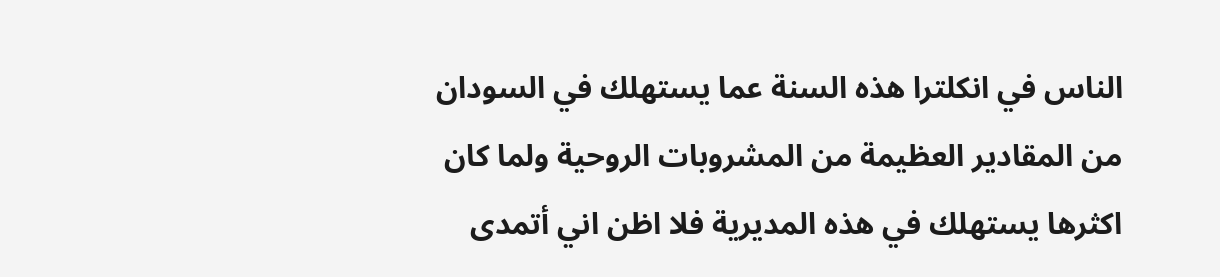الناس في انكلترا هذه السنة عما يستهلك في السودان من المقادير العظيمة من المشروبات الروحية ولما كان اكثرها يستهلك في هذه المديرية فلا اظن اني أتمدى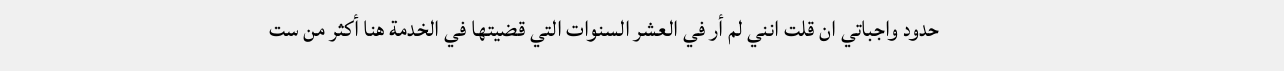حدود واجباتي ان قلت انني لم أر في العشر السنوات التي قضيتها في الخدمة هنا أكثر من ست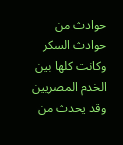حوادث من حوادث السكر وكانت كلها بين الخدم المصريين وقد يحدث من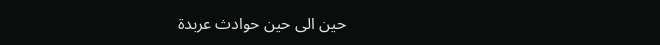حين الى حين حوادث عربدة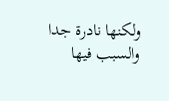ولكنها نادرة جدا والسبب فيها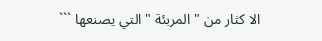الا كثار من " المربئة " التي يصنعها ```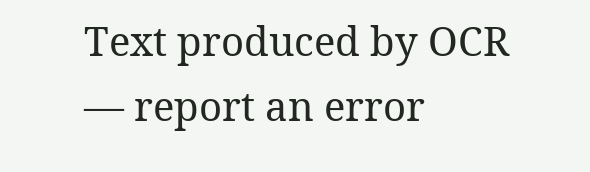Text produced by OCR — report an error